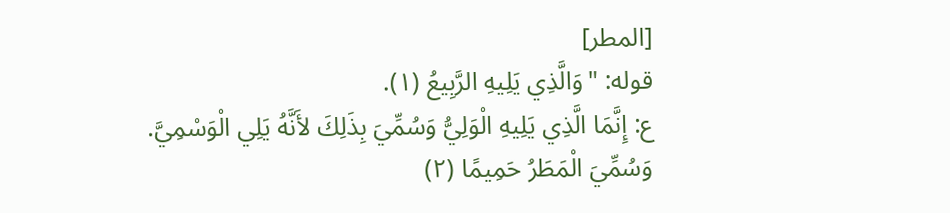[المطر]
قوله: "وَالَّذِي يَلِيهِ الرَّبِيعُ (١).
ع: إِنَّمَا الَّذِي يَلِيهِ الْوَلِيُّ وَسُمِّيَ بِذَلِكَ لأَنَّهُ يَلِي الْوَسْمِيَّ. وَسُمِّيَ الْمَطَرُ حَمِيمًا (٢)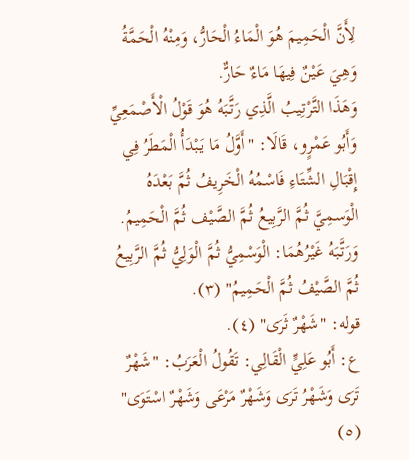لِأَنَّ الْحَمِيمَ هُوَ الْمَاءُ الْحَارُّ، وَمِنْهُ الْحَمَّةُ وَهِيَ عَيْنٌ فِيهَا مَاءٌ حَارٌّ.
وَهَذَا التَّرْتِيبُ الَّذِي رَتَّبَهُ هُوَ قَوْلُ الْأَصْمَعِيِّ وَأَبُو عَمْرٍو، قَالَا: "أَوَّلُ مَا يَبْدَأُ الْمَطَرُ فِي إِقْبَالِ الشِّتَاءِ فَاسْمُهُ الْخَرِيفُ ثُمَّ بَعْدَهُ الْوَسمِيَّ ثُمَّ الرَّبِيعُ ثُمَّ الصَّيْف ثُمَّ الْحَمِيمُ.
وَرَتَّبَهُ غَيْرُهُمَا: الْوَسْمِيُّ ثُمَّ الْوَلِيُّ ثُمَّ الرَّبِيعُ ثُمَّ الصَّيْفُ ثُمَّ الْحَمِيمُ" (٣).
قوله: "شَهْرٌ ثَرَى" (٤).
ع: أَبُو عَلِيٍّ الْقَالِي: تَقُولُ الْعَرَبُ: "شَهْرٌ تَرَى وَشَهْرُ تَرَى وَشَهْرٌ مَرْعَى وَشَهْرٌ اسْتَوَى" (٥)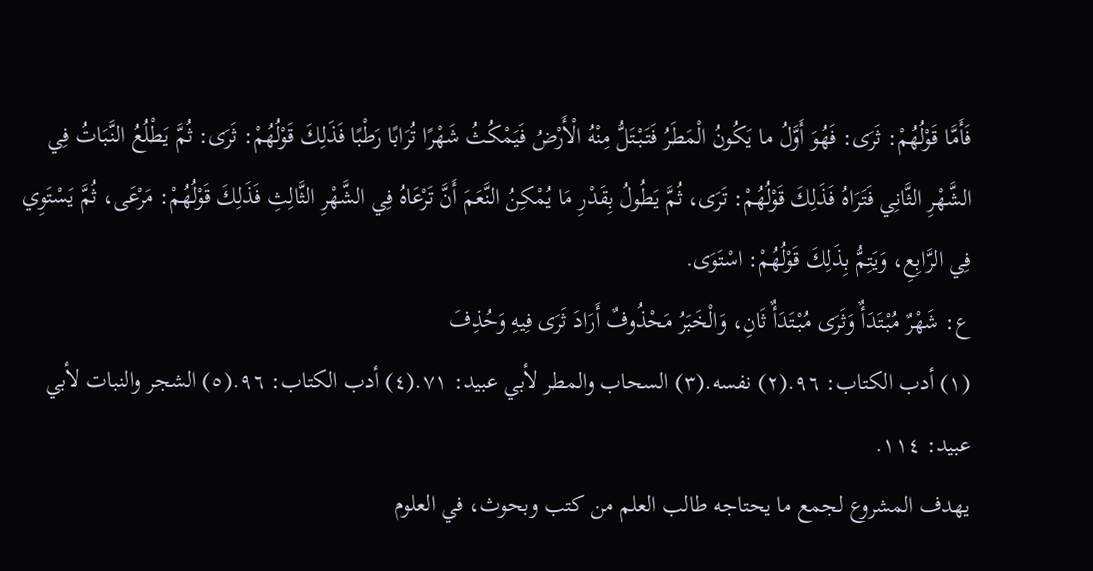فَأَمَّا قَوْلُهُمْ: ثَرَى: فَهُوَ أَوَّلُ ما يَكُونُ الْمَطَرُ فَتَبْتَلُّ مِنْهُ الْأَرْضُ فَيَمْكُثُ شَهْرًا تُرَابًا رَطْبًا فَذَلِكَ قَوْلُهُمْ: ثَرَى: ثُمَّ يَطْلُعُ النَّبَاتُ فِي الشَّهْرِ الثَّانِي فَتَرَاهُ فَذَلِكَ قَوْلُهُمْ: تَرَى، ثُمَّ يَطُولُ بِقَدْرِ مَا يُمْكِنُ النَّعَمَ أَنَّ تَرْعَاهُ فِي الشَّهْرِ الثَّالِثِ فَذَلِكَ قَوْلُهُمْ: مَرْعَى، ثُمَّ يَسْتَوِي فِي الرَّابِعِ، وَيَتِمُّ بِذَلِكَ قَوْلُهُمْ: اسْتَوَى.
ع: شَهْرٌ مُبْتَدَأٌ وَثَرَى مُبْتَدَأٌ ثَانِ، وَالْخَبَرُ مَحْذُوفٌ أَرَادَ ثَرَى فِيهِ وَحُذِفَ
(١) أدب الكتاب: ٩٦.(٢) نفسه.(٣) السحاب والمطر لأبي عبيد: ٧١.(٤) أدب الكتاب: ٩٦.(٥) الشجر والنبات لأبي عبيد: ١١٤.
يهدف المشروع لجمع ما يحتاجه طالب العلم من كتب وبحوث، في العلوم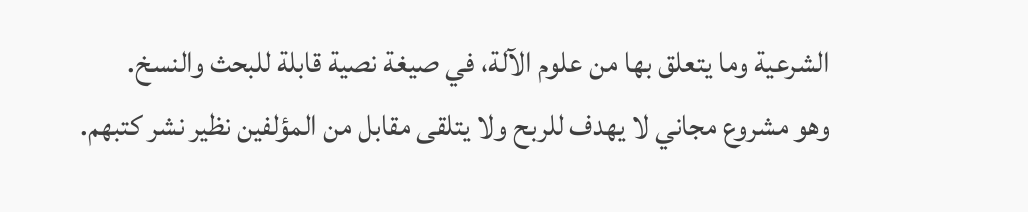الشرعية وما يتعلق بها من علوم الآلة، في صيغة نصية قابلة للبحث والنسخ.
وهو مشروع مجاني لا يهدف للربح ولا يتلقى مقابل من المؤلفين نظير نشر كتبهم.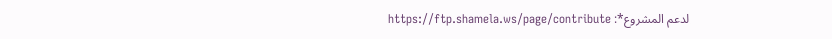لدعم المشروع*: https://ftp.shamela.ws/page/contribute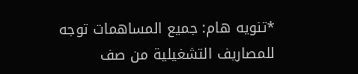*تنويه هام: جميع المساهمات توجه للمصاريف التشغيلية من صف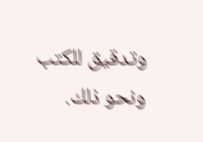وتدقيق للكتب ونحو ذلك.